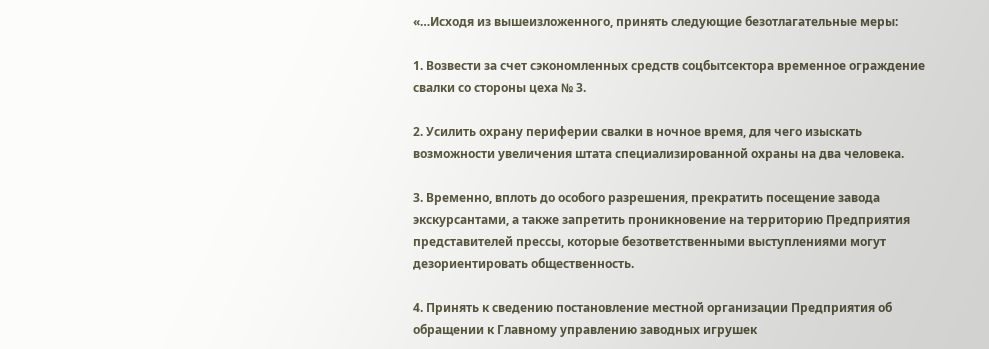«…Исходя из вышеизложенного, принять следующие безотлагательные меры:

1. Возвести за счет сэкономленных средств соцбытсектора временное ограждение свалки со стороны цеха № 3.

2. Усилить охрану периферии свалки в ночное время, для чего изыскать возможности увеличения штата специализированной охраны на два человека.

3. Временно, вплоть до особого разрешения, прекратить посещение завода экскурсантами, а также запретить проникновение на территорию Предприятия представителей прессы, которые безответственными выступлениями могут дезориентировать общественность.

4. Принять к сведению постановление местной организации Предприятия об обращении к Главному управлению заводных игрушек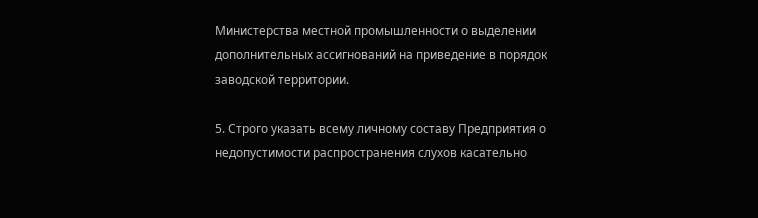Министерства местной промышленности о выделении дополнительных ассигнований на приведение в порядок заводской территории.

5. Строго указать всему личному составу Предприятия о недопустимости распространения слухов касательно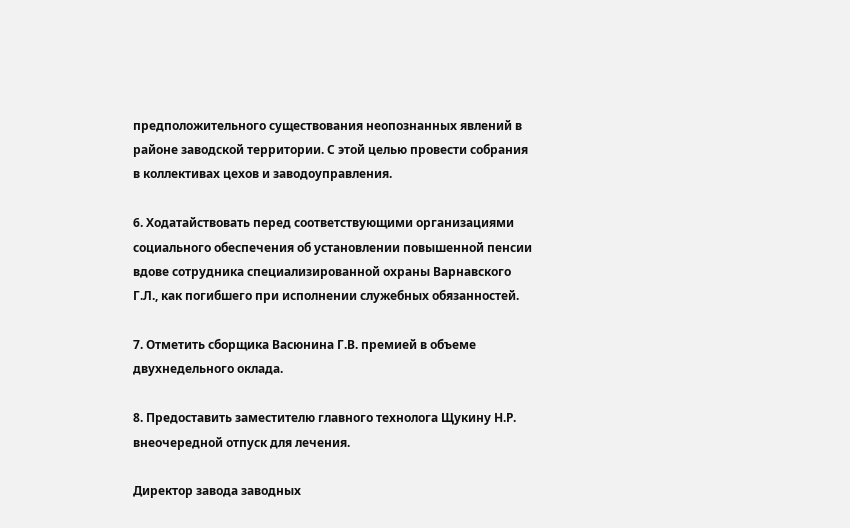предположительного существования неопознанных явлений в районе заводской территории. С этой целью провести собрания в коллективах цехов и заводоуправления.

6. Ходатайствовать перед соответствующими организациями социального обеспечения об установлении повышенной пенсии вдове сотрудника специализированной охраны Варнавского Г.Л., как погибшего при исполнении служебных обязанностей.

7. Отметить сборщика Васюнина Г.В. премией в объеме двухнедельного оклада.

8. Предоставить заместителю главного технолога Щукину Н.Р. внеочередной отпуск для лечения.

Директор завода заводных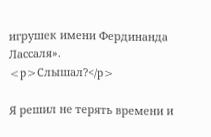игрушек имени Фердинанда Лассаля».
<p>Слышал?</p>

Я решил не терять времени и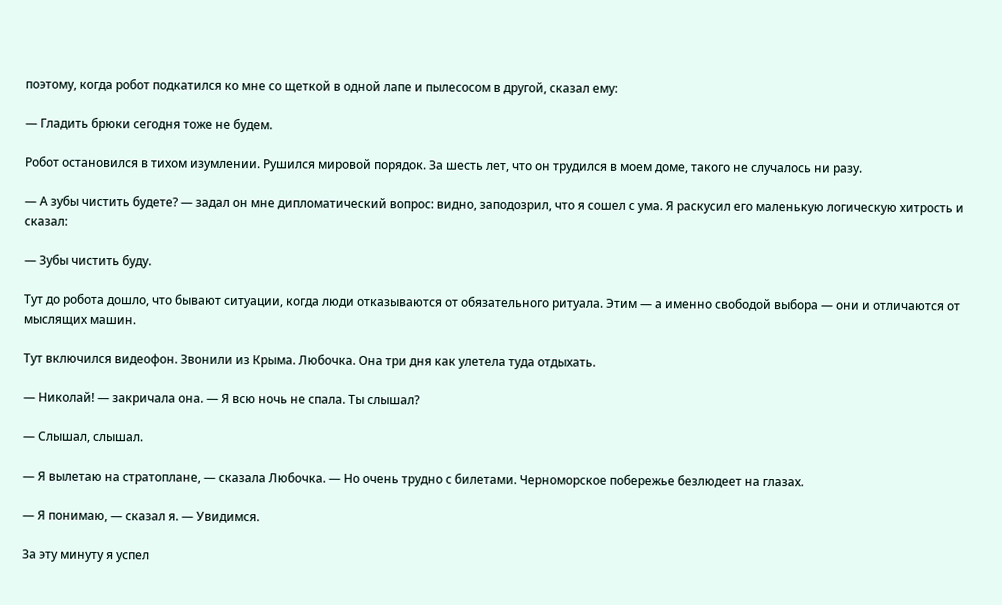поэтому, когда робот подкатился ко мне со щеткой в одной лапе и пылесосом в другой, сказал ему:

— Гладить брюки сегодня тоже не будем.

Робот остановился в тихом изумлении. Рушился мировой порядок. За шесть лет, что он трудился в моем доме, такого не случалось ни разу.

— А зубы чистить будете? — задал он мне дипломатический вопрос: видно, заподозрил, что я сошел с ума. Я раскусил его маленькую логическую хитрость и сказал:

— Зубы чистить буду.

Тут до робота дошло, что бывают ситуации, когда люди отказываются от обязательного ритуала. Этим — а именно свободой выбора — они и отличаются от мыслящих машин.

Тут включился видеофон. Звонили из Крыма. Любочка. Она три дня как улетела туда отдыхать.

— Николай! — закричала она. — Я всю ночь не спала. Ты слышал?

— Слышал, слышал.

— Я вылетаю на стратоплане, — сказала Любочка. — Но очень трудно с билетами. Черноморское побережье безлюдеет на глазах.

— Я понимаю, — сказал я. — Увидимся.

За эту минуту я успел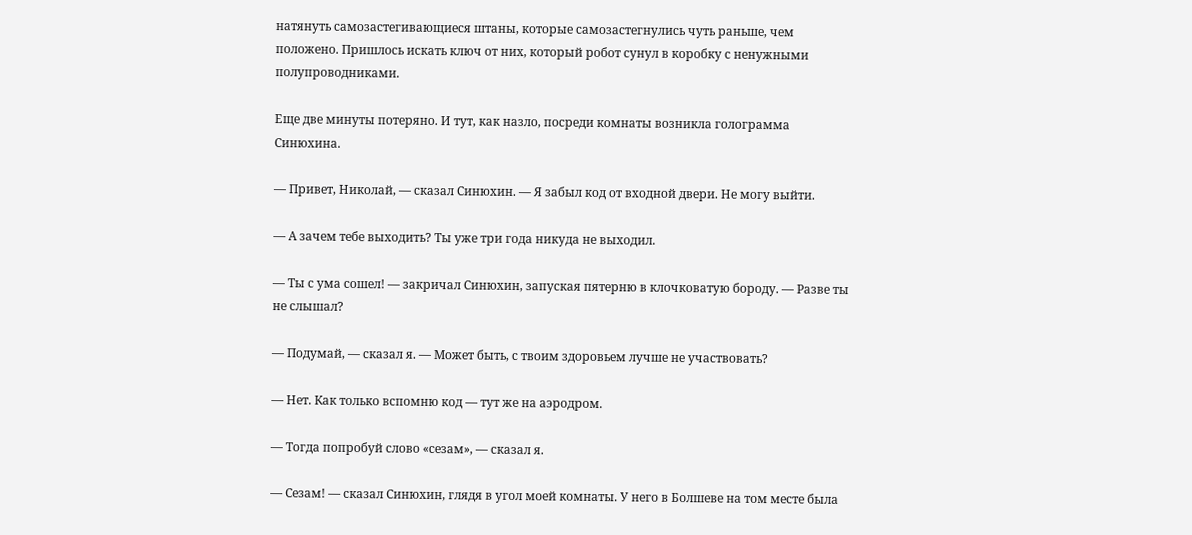натянуть самозастегивающиеся штаны, которые самозастегнулись чуть раньше, чем положено. Пришлось искать ключ от них, который робот сунул в коробку с ненужными полупроводниками.

Еще две минуты потеряно. И тут, как назло, посреди комнаты возникла голограмма Синюхина.

— Привет, Николай, — сказал Синюхин. — Я забыл код от входной двери. Не могу выйти.

— А зачем тебе выходить? Ты уже три года никуда не выходил.

— Ты с ума сошел! — закричал Синюхин, запуская пятерню в клочковатую бороду. — Разве ты не слышал?

— Подумай, — сказал я. — Может быть, с твоим здоровьем лучше не участвовать?

— Нет. Как только вспомню код — тут же на аэродром.

— Тогда попробуй слово «сезам», — сказал я.

— Сезам! — сказал Синюхин, глядя в угол моей комнаты. У него в Болшеве на том месте была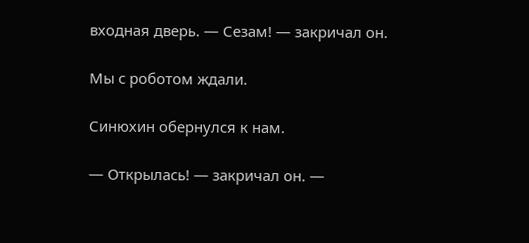входная дверь. — Сезам! — закричал он.

Мы с роботом ждали.

Синюхин обернулся к нам.

— Открылась! — закричал он. —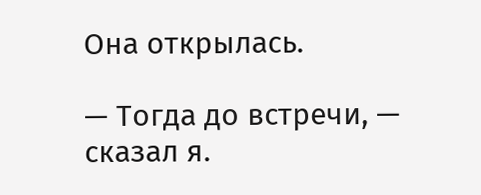Она открылась.

— Тогда до встречи, — сказал я.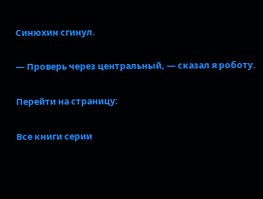Синюхин сгинул.

— Проверь через центральный, — сказал я роботу.

Перейти на страницу:

Все книги серии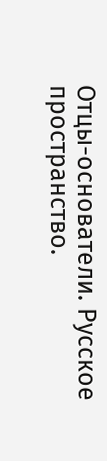Отцы-основатели. Русское пространство.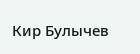Кир Булычев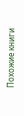Похожие книги